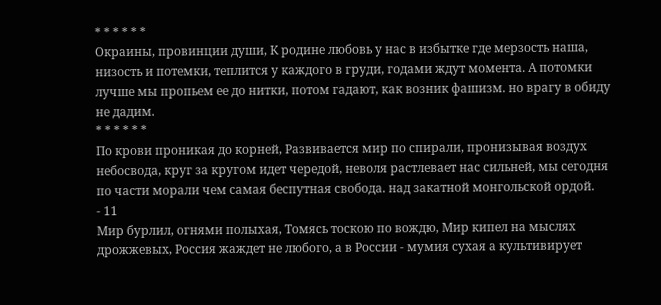* * * * * *
Окраины, провинции души, К родине любовь у нас в избытке где мерзость наша, низость и потемки, теплится у каждого в груди, годами ждут момента. А потомки лучше мы пропьем ее до нитки, потом гадают, как возник фашизм. но врагу в обиду не дадим.
* * * * * *
По крови проникая до корней, Развивается мир по спирали, пронизывая воздух небосвода, круг за кругом идет чередой, неволя растлевает нас сильней, мы сегодня по части морали чем самая беспутная свобода. над закатной монгольской ордой.
- 11
Мир бурлил, огнями полыхая, Томясь тоскою по вождю, Мир кипел на мыслях дрожжевых, Россия жаждет не любого, а в России - мумия сухая а культивирует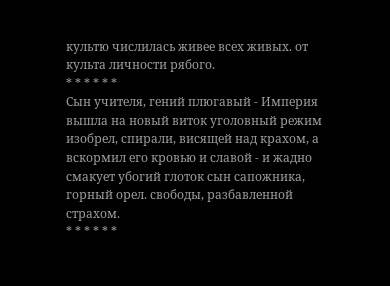культю числилась живее всех живых. от культа личности рябого.
* * * * * *
Сын учителя, гений плюгавый - Империя вышла на новый виток уголовный режим изобрел, спирали, висящей над крахом, а вскормил его кровью и славой - и жадно смакует убогий глоток сын сапожника, горный орел. свободы, разбавленной страхом.
* * * * * *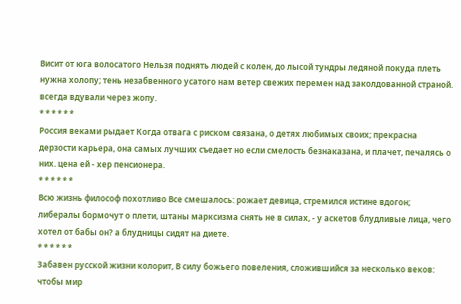Висит от юга волосатого Нельзя поднять людей с колен, до лысой тундры ледяной покуда плеть нужна холопу; тень незабвенного усатого нам ветер свежих перемен над заколдованной страной. всегда вдували через жопу.
* * * * * *
Россия веками рыдает Когда отвага с риском связана, о детях любимых своих; прекрасна дерзости карьера, она самых лучших съедает но если смелость безнаказана, и плачет, печалясь о них. цена ей - хер пенсионера.
* * * * * *
Всю жизнь философ похотливо Все смешалось: рожает девица, стремился истине вдогон; либералы бормочут о плети, штаны марксизма снять не в силах, - у аскетов блудливые лица, чего хотел от бабы он? а блудницы сидят на диете.
* * * * * *
Забавен русской жизни колорит, В силу божьего повеления, сложившийся за несколько веков: чтобы мир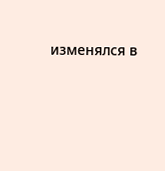изменялся в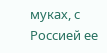муках, с Россией ее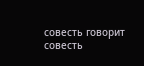совесть говорит совесть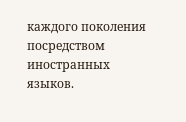каждого поколения посредством иностранных языков.